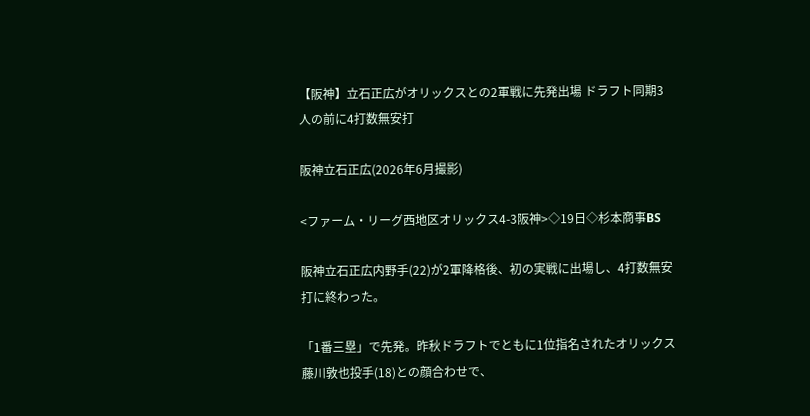【阪神】立石正広がオリックスとの2軍戦に先発出場 ドラフト同期3人の前に4打数無安打

阪神立石正広(2026年6月撮影)

<ファーム・リーグ西地区オリックス4-3阪神>◇19日◇杉本商事BS

阪神立石正広内野手(22)が2軍降格後、初の実戦に出場し、4打数無安打に終わった。

「1番三塁」で先発。昨秋ドラフトでともに1位指名されたオリックス藤川敦也投手(18)との顔合わせで、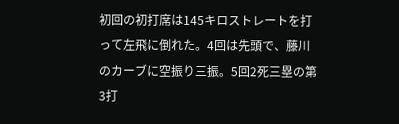初回の初打席は145キロストレートを打って左飛に倒れた。4回は先頭で、藤川のカーブに空振り三振。5回2死三塁の第3打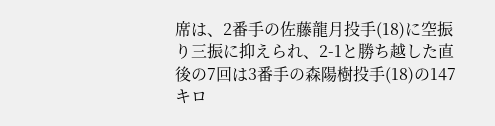席は、2番手の佐藤龍月投手(18)に空振り三振に抑えられ、2-1と勝ち越した直後の7回は3番手の森陽樹投手(18)の147キロ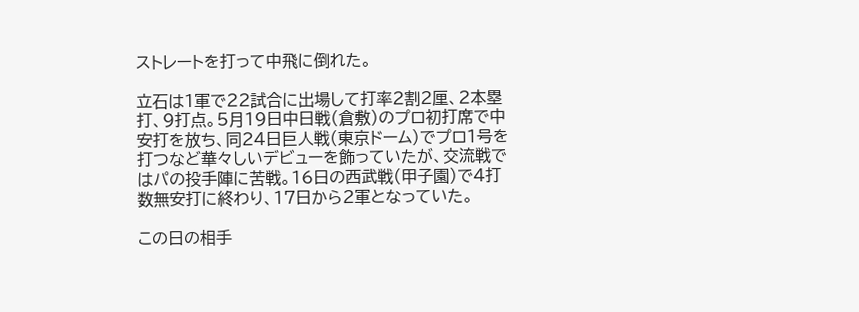ストレートを打って中飛に倒れた。

立石は1軍で22試合に出場して打率2割2厘、2本塁打、9打点。5月19日中日戦(倉敷)のプロ初打席で中安打を放ち、同24日巨人戦(東京ドーム)でプロ1号を打つなど華々しいデビューを飾っていたが、交流戦ではパの投手陣に苦戦。16日の西武戦(甲子園)で4打数無安打に終わり、17日から2軍となっていた。

この日の相手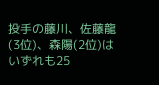投手の藤川、佐藤龍(3位)、森陽(2位)はいずれも25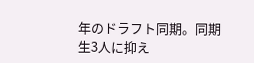年のドラフト同期。同期生3人に抑え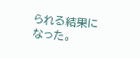られる結果になった。